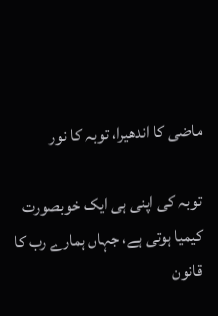ماضی کا اندھیرا، توبہ کا نور

توبہ کی اپنی ہی ایک خوبصورت کیمیا ہوتی ہے، جہاں ہمارے رب کا قانون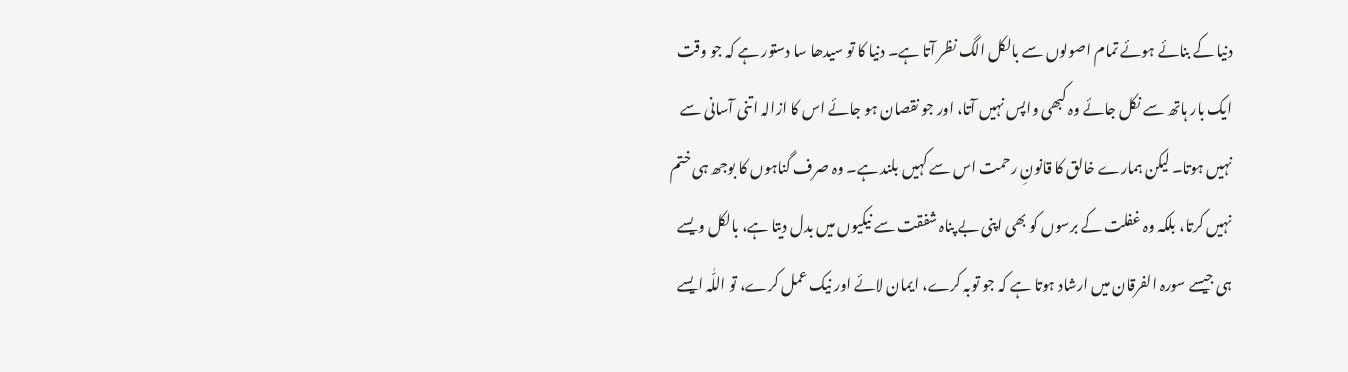دنیا کے بنائے ہوئے تمام اصولوں سے بالکل الگ نظر آتا ہے۔ دنیا کا تو سیدھا سا دستور ہے کہ جو وقت ایک بار ہاتھ سے نکل جائے وہ کبھی واپس نہیں آتا، اور جو نقصان ہو جائے اس کا ازالہ اتنی آسانی سے نہیں ہوتا۔ لیکن ہمارے خالق کا قانونِ رحمت اس سے کہیں بلند ہے۔ وہ صرف گناہوں کا بوجھ ہی ختم نہیں کرتا، بلکہ وہ غفلت کے برسوں کو بھی اپنی بے پناہ شفقت سے نیکیوں میں بدل دیتا ہے، بالکل ویسے ہی جیسے سورہ الفرقان میں ارشاد ہوتا ہے کہ جو توبہ کرے، ایمان لائے اور نیک عمل کرے، تو اللّٰہ ایسے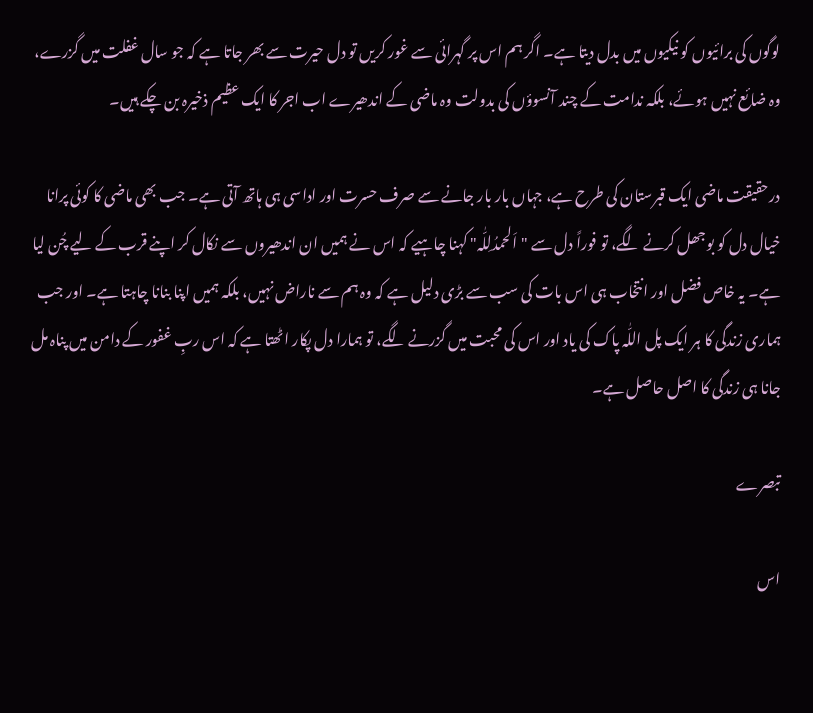لوگوں کی برائیوں کو نیکیوں میں بدل دیتا ہے۔ اگر ہم اس پر گہرائی سے غور کریں تو دل حیرت سے بھر جاتا ہے کہ جو سال غفلت میں گزرے، وہ ضائع نہیں ہوئے، بلکہ ندامت کے چند آنسوؤں کی بدولت وہ ماضی کے اندھیرے اب اجر کا ایک عظیم ذخیرہ بن چکے ہیں۔

درحقیقت ماضی ایک قبرستان کی طرح ہے، جہاں بار بار جانے سے صرف حسرت اور اداسی ہی ہاتھ آتی ہے۔ جب بھی ماضی کا کوئی پرانا خیال دل کو بوجھل کرنے لگے، تو فوراً دل سے "اَلحمدُلِلّٰہ" کہنا چاہیے کہ اس نے ہمیں ان اندھیروں سے نکال کر اپنے قرب کے لیے چُن لیا ہے۔ یہ خاص فضل اور انتخاب ہی اس بات کی سب سے بڑی دلیل ہے کہ وہ ہم سے ناراض نہیں، بلکہ ہمیں اپنا بنانا چاہتا ہے۔ اور جب ہماری زندگی کا ہر ایک پل اللّٰہ پاک کی یاد اور اس کی محبت میں گزرنے لگے، تو ہمارا دل پکار اٹھتا ہے کہ اس ربِ غفور کے دامن میں پناہ مل جانا ہی زندگی کا اصل حاصل ہے۔

تبصرے

اس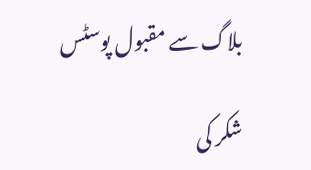بلاگ سے مقبول پوسٹس

شکر کی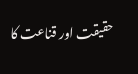حقیقت اور قناعت کا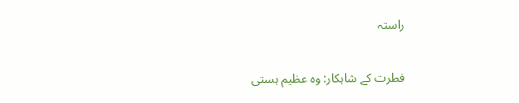راستہ

فطرت کے شاہکار: وہ عظیم ہستی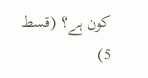کون ہے؟ (قسط 5)